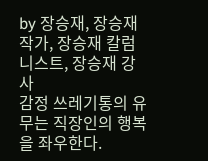by 장승재, 장승재 작가, 장승재 칼럼니스트, 장승재 강사
감정 쓰레기통의 유무는 직장인의 행복을 좌우한다.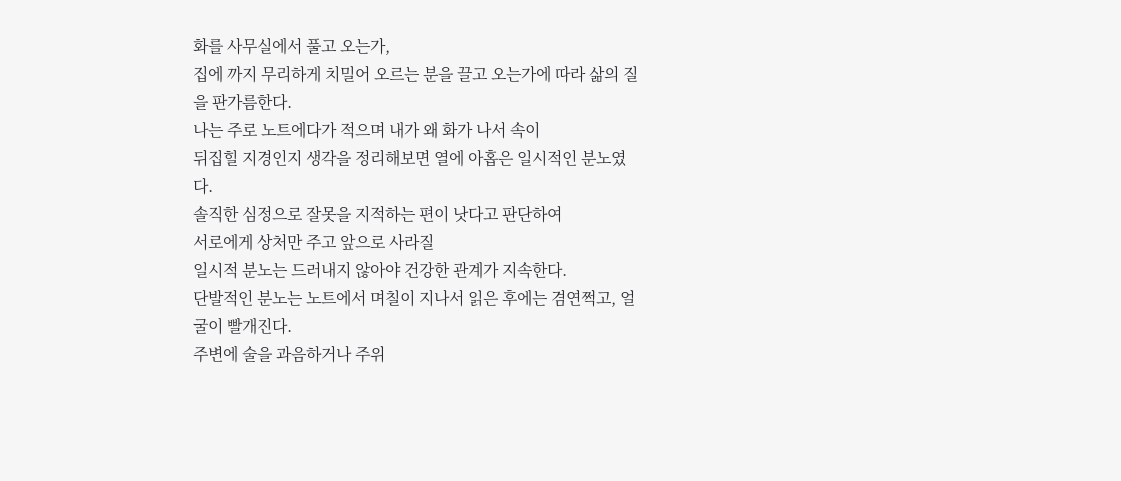화를 사무실에서 풀고 오는가,
집에 까지 무리하게 치밀어 오르는 분을 끌고 오는가에 따라 삶의 질을 판가름한다.
나는 주로 노트에다가 적으며 내가 왜 화가 나서 속이
뒤집힐 지경인지 생각을 정리해보면 열에 아홉은 일시적인 분노였다.
솔직한 심정으로 잘못을 지적하는 편이 낫다고 판단하여
서로에게 상처만 주고 앞으로 사라질
일시적 분노는 드러내지 않아야 건강한 관계가 지속한다.
단발적인 분노는 노트에서 며칠이 지나서 읽은 후에는 겸연쩍고, 얼굴이 빨개진다.
주변에 술을 과음하거나 주위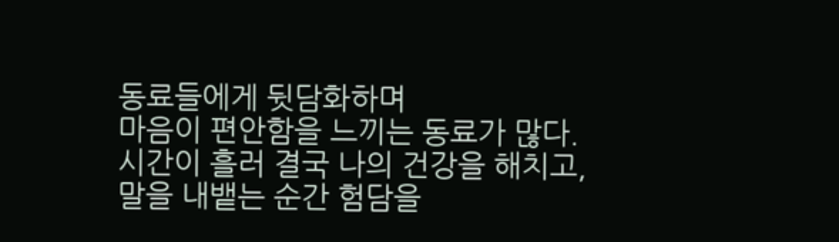동료들에게 뒷담화하며
마음이 편안함을 느끼는 동료가 많다.
시간이 흘러 결국 나의 건강을 해치고,
말을 내뱉는 순간 험담을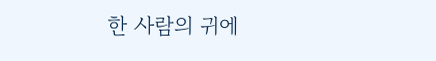한 사람의 귀에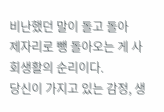비난했던 말이 돌고 돌아
제자리로 뺑 돌아오는 게 사회생활의 순리이다.
당신이 가지고 있는 감정, 생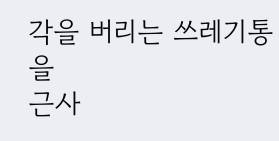각을 버리는 쓰레기통을
근사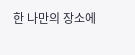한 나만의 장소에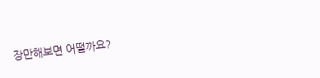장만해보면 어떨까요?